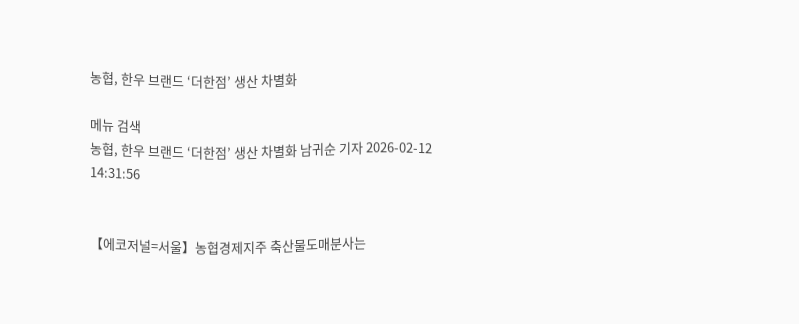농협, 한우 브랜드 ‘더한점’ 생산 차별화

메뉴 검색
농협, 한우 브랜드 ‘더한점’ 생산 차별화 남귀순 기자 2026-02-12 14:31:56


【에코저널=서울】농협경제지주 축산물도매분사는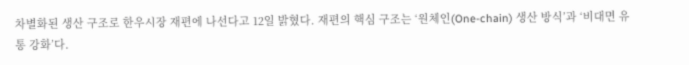차별화된 생산 구조로 한우시장 재편에 나선다고 12일 밝혔다. 재편의 핵심 구조는 ‘원체인(One-chain) 생산 방식’과 ‘비대면 유통 강화’다.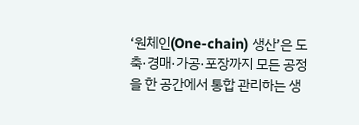‘원체인(One-chain) 생산’은 도축·경매·가공·포장까지 모든 공정을 한 공간에서 통합 관리하는 생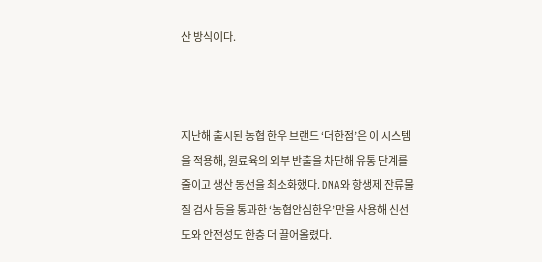산 방식이다.



지난해 출시된 농협 한우 브랜드 ‘더한점’은 이 시스템을 적용해, 원료육의 외부 반출을 차단해 유통 단계를 줄이고 생산 동선을 최소화했다. DNA와 항생제 잔류물질 검사 등을 통과한 ‘농협안심한우’만을 사용해 신선도와 안전성도 한층 더 끌어올렸다.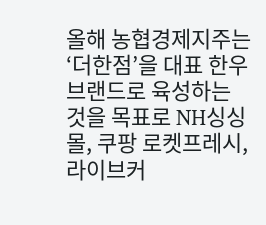올해 농협경제지주는 ‘더한점’을 대표 한우 브랜드로 육성하는 것을 목표로 NH싱싱몰, 쿠팡 로켓프레시, 라이브커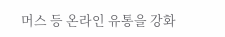머스 등 온라인 유통을 강화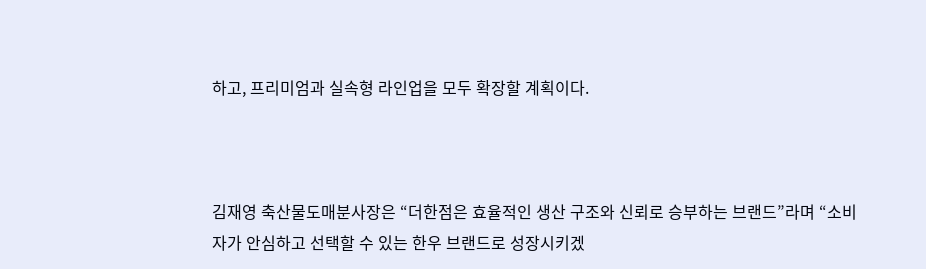하고, 프리미엄과 실속형 라인업을 모두 확장할 계획이다.



김재영 축산물도매분사장은 “더한점은 효율적인 생산 구조와 신뢰로 승부하는 브랜드”라며 “소비자가 안심하고 선택할 수 있는 한우 브랜드로 성장시키겠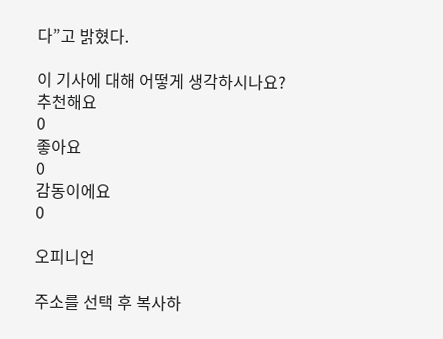다”고 밝혔다.

이 기사에 대해 어떻게 생각하시나요?
추천해요
0
좋아요
0
감동이에요
0

오피니언

주소를 선택 후 복사하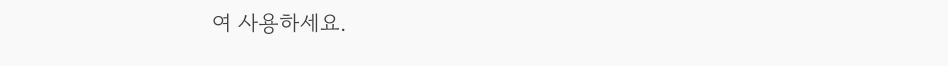여 사용하세요.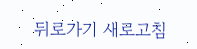뒤로가기 새로고침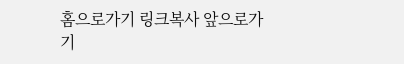홈으로가기 링크복사 앞으로가기